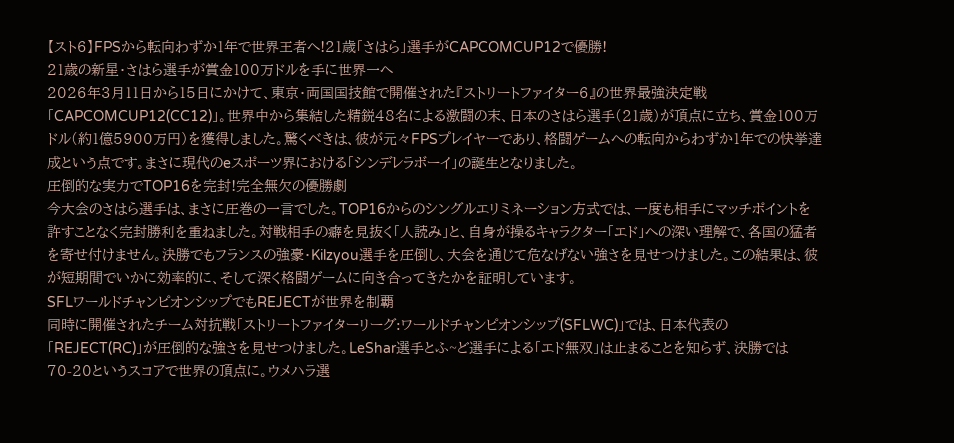【スト6】FPSから転向わずか1年で世界王者へ!21歳「さはら」選手がCAPCOMCUP12で優勝!
21歳の新星・さはら選手が賞金100万ドルを手に世界一へ
2026年3月11日から15日にかけて、東京・両国国技館で開催された『ストリートファイター6』の世界最強決定戦「CAPCOMCUP12(CC12)」。世界中から集結した精鋭48名による激闘の末、日本のさはら選手(21歳)が頂点に立ち、賞金100万ドル(約1億5900万円)を獲得しました。驚くべきは、彼が元々FPSプレイヤーであり、格闘ゲームへの転向からわずか1年での快挙達成という点です。まさに現代のeスポーツ界における「シンデレラボーイ」の誕生となりました。
圧倒的な実力でTOP16を完封!完全無欠の優勝劇
今大会のさはら選手は、まさに圧巻の一言でした。TOP16からのシングルエリミネーション方式では、一度も相手にマッチポイントを許すことなく完封勝利を重ねました。対戦相手の癖を見抜く「人読み」と、自身が操るキャラクター「エド」への深い理解で、各国の猛者を寄せ付けません。決勝でもフランスの強豪・Kilzyou選手を圧倒し、大会を通じて危なげない強さを見せつけました。この結果は、彼が短期間でいかに効率的に、そして深く格闘ゲームに向き合ってきたかを証明しています。
SFLワールドチャンピオンシップでもREJECTが世界を制覇
同時に開催されたチーム対抗戦「ストリートファイターリーグ:ワールドチャンピオンシップ(SFLWC)」では、日本代表の「REJECT(RC)」が圧倒的な強さを見せつけました。LeShar選手とふ~ど選手による「エド無双」は止まることを知らず、決勝では70-20というスコアで世界の頂点に。ウメハラ選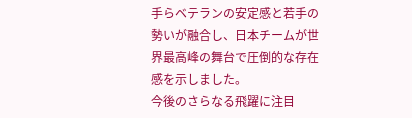手らベテランの安定感と若手の勢いが融合し、日本チームが世界最高峰の舞台で圧倒的な存在感を示しました。
今後のさらなる飛躍に注目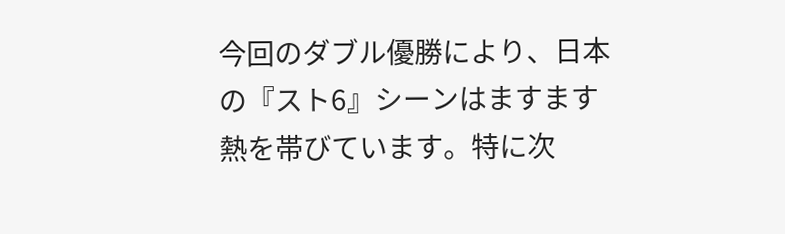今回のダブル優勝により、日本の『スト6』シーンはますます熱を帯びています。特に次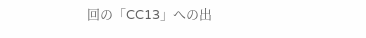回の「CC13」への出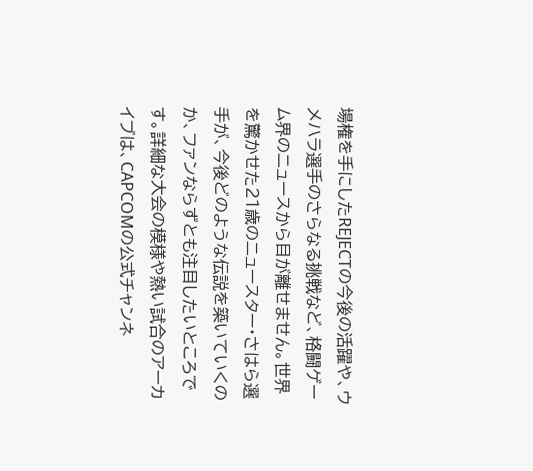場権を手にしたREJECTの今後の活躍や、ウメハラ選手のさらなる挑戦など、格闘ゲーム界のニュースから目が離せません。世界を驚かせた21歳のニュースター・さはら選手が、今後どのような伝説を築いていくのか、ファンならずとも注目したいところです。詳細な大会の模様や熱い試合のアーカイブは、CAPCOMの公式チャンネ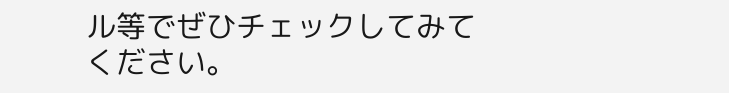ル等でぜひチェックしてみてください。